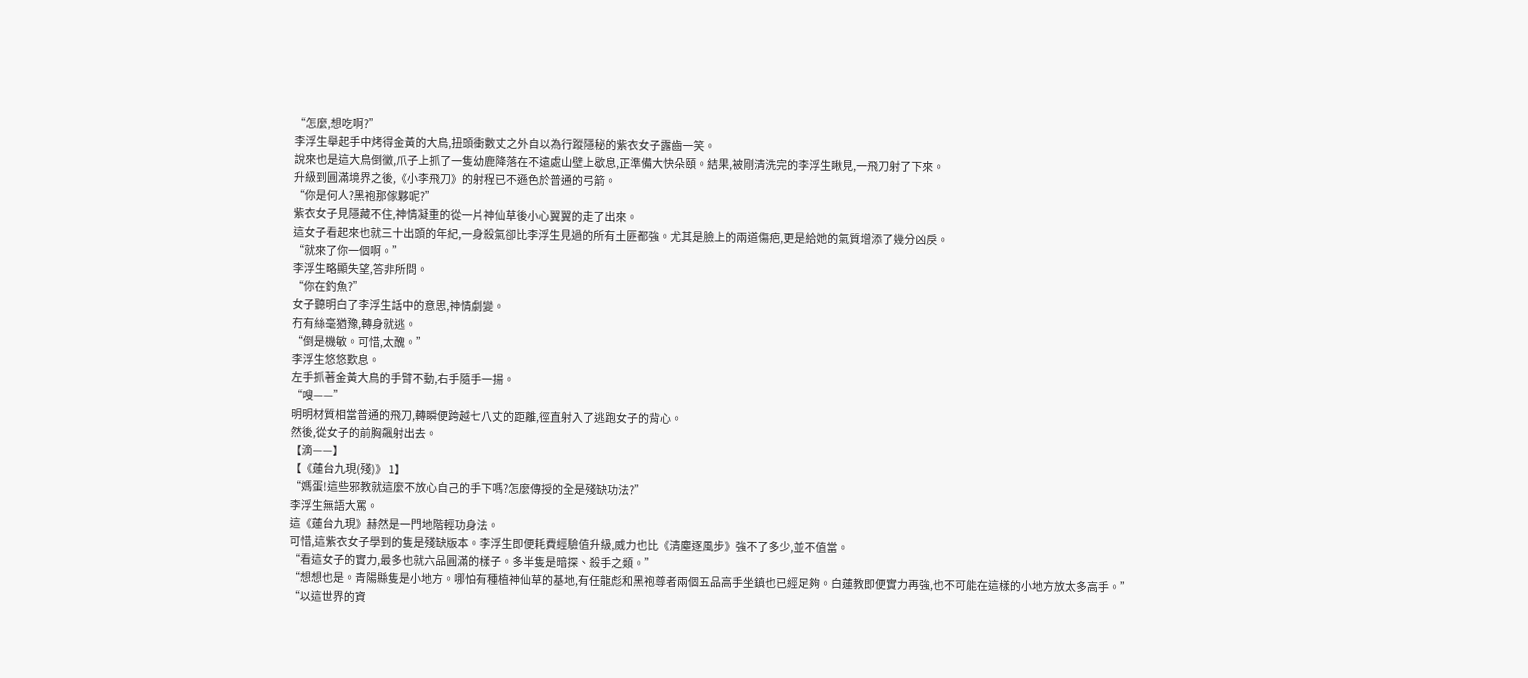“怎麼,想吃啊?”
李浮生舉起手中烤得金黃的大鳥,扭頭衝數丈之外自以為行蹤隱秘的紫衣女子露齒一笑。
說來也是這大鳥倒黴,爪子上抓了一隻幼鹿降落在不遠處山壁上歇息,正準備大快朵頤。結果,被剛清洗完的李浮生瞅見,一飛刀射了下來。
升級到圓滿境界之後,《小李飛刀》的射程已不遜色於普通的弓箭。
“你是何人?黑袍那傢夥呢?”
紫衣女子見隱藏不住,神情凝重的從一片神仙草後小心翼翼的走了出來。
這女子看起來也就三十出頭的年紀,一身殺氣卻比李浮生見過的所有土匪都強。尤其是臉上的兩道傷疤,更是給她的氣質增添了幾分凶戾。
“就來了你一個啊。”
李浮生略顯失望,答非所問。
“你在釣魚?”
女子聽明白了李浮生話中的意思,神情劇變。
冇有絲毫猶豫,轉身就逃。
“倒是機敏。可惜,太醜。”
李浮生悠悠歎息。
左手抓著金黃大鳥的手臂不動,右手隨手一揚。
“嗖——”
明明材質相當普通的飛刀,轉瞬便跨越七八丈的距離,徑直射入了逃跑女子的背心。
然後,從女子的前胸飆射出去。
【滴——】
【《蓮台九現(殘)》 1】
“媽蛋!這些邪教就這麼不放心自己的手下嗎?怎麼傳授的全是殘缺功法?”
李浮生無語大罵。
這《蓮台九現》赫然是一門地階輕功身法。
可惜,這紫衣女子學到的隻是殘缺版本。李浮生即便耗費經驗值升級,威力也比《清塵逐風步》強不了多少,並不值當。
“看這女子的實力,最多也就六品圓滿的樣子。多半隻是暗探、殺手之類。”
“想想也是。青陽縣隻是小地方。哪怕有種植神仙草的基地,有任龍彪和黑袍尊者兩個五品高手坐鎮也已經足夠。白蓮教即便實力再強,也不可能在這樣的小地方放太多高手。”
“以這世界的資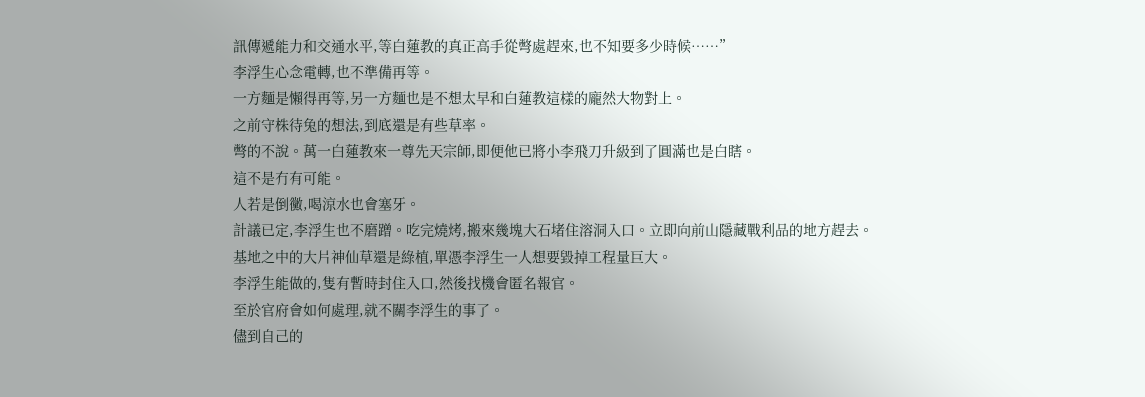訊傳遞能力和交通水平,等白蓮教的真正高手從彆處趕來,也不知要多少時候……”
李浮生心念電轉,也不準備再等。
一方麵是懶得再等,另一方麵也是不想太早和白蓮教這樣的龐然大物對上。
之前守株待兔的想法,到底還是有些草率。
彆的不說。萬一白蓮教來一尊先天宗師,即便他已將小李飛刀升級到了圓滿也是白瞎。
這不是冇有可能。
人若是倒黴,喝涼水也會塞牙。
計議已定,李浮生也不磨蹭。吃完燒烤,搬來幾塊大石堵住溶洞入口。立即向前山隱藏戰利品的地方趕去。
基地之中的大片神仙草還是綠植,單憑李浮生一人想要毀掉工程量巨大。
李浮生能做的,隻有暫時封住入口,然後找機會匿名報官。
至於官府會如何處理,就不關李浮生的事了。
儘到自己的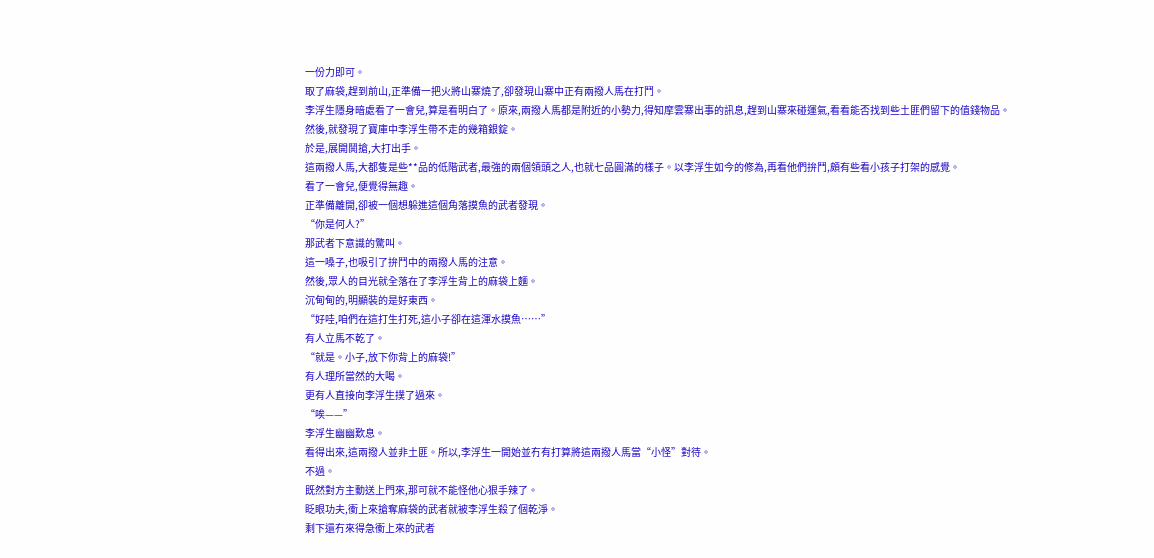一份力即可。
取了麻袋,趕到前山,正準備一把火將山寨燒了,卻發現山寨中正有兩撥人馬在打鬥。
李浮生隱身暗處看了一會兒,算是看明白了。原來,兩撥人馬都是附近的小勢力,得知摩雲寨出事的訊息,趕到山寨來碰運氣,看看能否找到些土匪們留下的值錢物品。
然後,就發現了寶庫中李浮生帶不走的幾箱銀錠。
於是,展開鬨搶,大打出手。
這兩撥人馬,大都隻是些**品的低階武者,最強的兩個領頭之人,也就七品圓滿的樣子。以李浮生如今的修為,再看他們拚鬥,頗有些看小孩子打架的感覺。
看了一會兒,便覺得無趣。
正準備離開,卻被一個想躲進這個角落摸魚的武者發現。
“你是何人?”
那武者下意識的驚叫。
這一嗓子,也吸引了拚鬥中的兩撥人馬的注意。
然後,眾人的目光就全落在了李浮生背上的麻袋上麵。
沉甸甸的,明顯裝的是好東西。
“好哇,咱們在這打生打死,這小子卻在這渾水摸魚……”
有人立馬不乾了。
“就是。小子,放下你背上的麻袋!”
有人理所當然的大喝。
更有人直接向李浮生撲了過來。
“唉——”
李浮生幽幽歎息。
看得出來,這兩撥人並非土匪。所以,李浮生一開始並冇有打算將這兩撥人馬當“小怪”對待。
不過。
既然對方主動送上門來,那可就不能怪他心狠手辣了。
眨眼功夫,衝上來搶奪麻袋的武者就被李浮生殺了個乾淨。
剩下還冇來得急衝上來的武者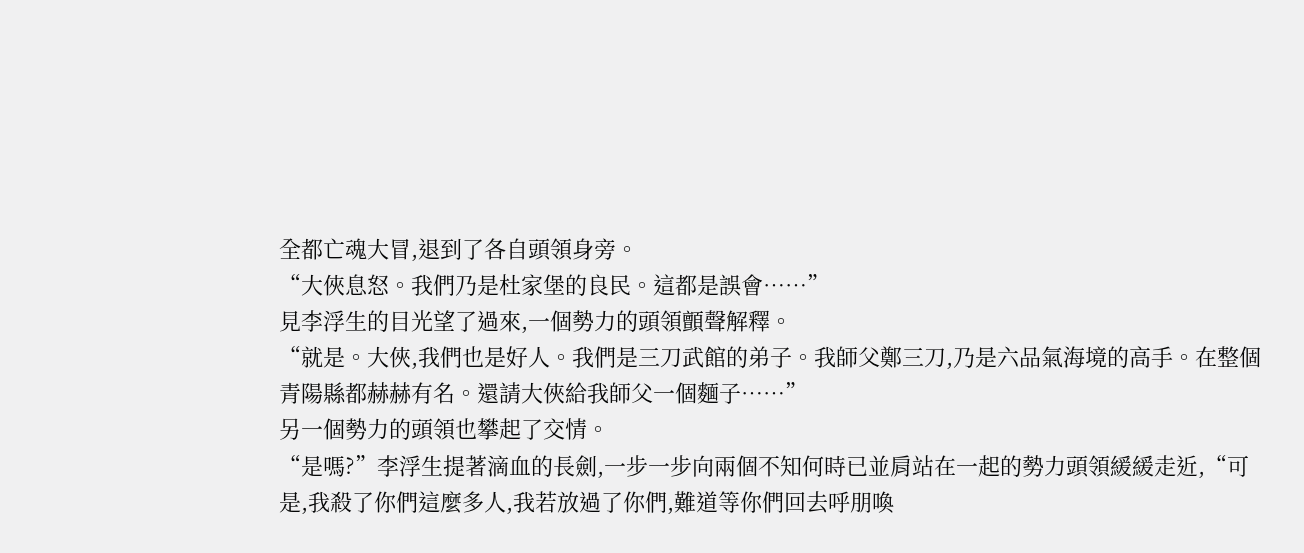全都亡魂大冒,退到了各自頭領身旁。
“大俠息怒。我們乃是杜家堡的良民。這都是誤會……”
見李浮生的目光望了過來,一個勢力的頭領顫聲解釋。
“就是。大俠,我們也是好人。我們是三刀武館的弟子。我師父鄭三刀,乃是六品氣海境的高手。在整個青陽縣都赫赫有名。還請大俠給我師父一個麵子……”
另一個勢力的頭領也攀起了交情。
“是嗎?”李浮生提著滴血的長劍,一步一步向兩個不知何時已並肩站在一起的勢力頭領緩緩走近,“可是,我殺了你們這麼多人,我若放過了你們,難道等你們回去呼朋喚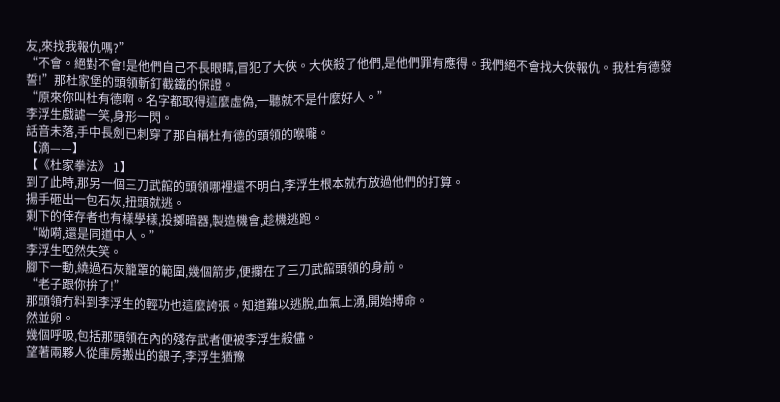友,來找我報仇嗎?”
“不會。絕對不會!是他們自己不長眼睛,冒犯了大俠。大俠殺了他們,是他們罪有應得。我們絕不會找大俠報仇。我杜有德發誓!”那杜家堡的頭領斬釘截鐵的保證。
“原來你叫杜有德啊。名字都取得這麼虛偽,一聽就不是什麼好人。”
李浮生戲謔一笑,身形一閃。
話音未落,手中長劍已刺穿了那自稱杜有德的頭領的喉嚨。
【滴——】
【《杜家拳法》 1】
到了此時,那另一個三刀武館的頭領哪裡還不明白,李浮生根本就冇放過他們的打算。
揚手砸出一包石灰,扭頭就逃。
剩下的倖存者也有樣學樣,投擲暗器,製造機會,趁機逃跑。
“呦嗬,還是同道中人。”
李浮生啞然失笑。
腳下一動,繞過石灰籠罩的範圍,幾個箭步,便攔在了三刀武館頭領的身前。
“老子跟你拚了!”
那頭領冇料到李浮生的輕功也這麼誇張。知道難以逃脫,血氣上湧,開始搏命。
然並卵。
幾個呼吸,包括那頭領在內的殘存武者便被李浮生殺儘。
望著兩夥人從庫房搬出的銀子,李浮生猶豫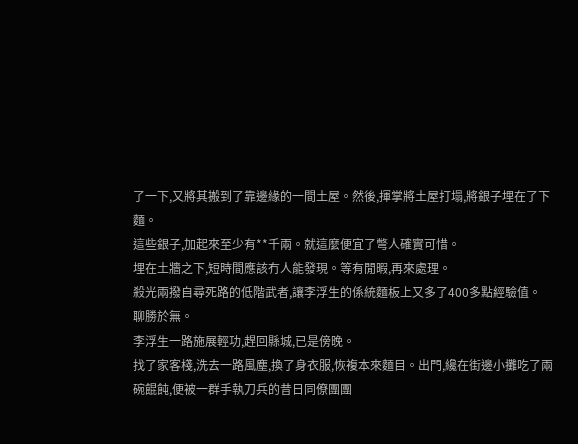了一下,又將其搬到了靠邊緣的一間土屋。然後,揮掌將土屋打塌,將銀子埋在了下麵。
這些銀子,加起來至少有**千兩。就這麼便宜了彆人確實可惜。
埋在土牆之下,短時間應該冇人能發現。等有閒暇,再來處理。
殺光兩撥自尋死路的低階武者,讓李浮生的係統麵板上又多了400多點經驗值。
聊勝於無。
李浮生一路施展輕功,趕回縣城,已是傍晚。
找了家客棧,洗去一路風塵,換了身衣服,恢複本來麵目。出門,纔在街邊小攤吃了兩碗餛飩,便被一群手執刀兵的昔日同僚團團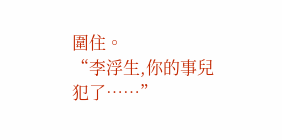圍住。
“李浮生,你的事兒犯了……”